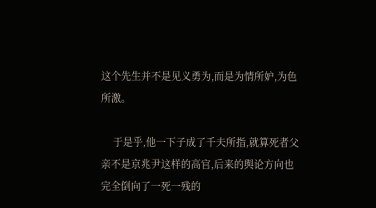这个先生并不是见义勇为,而是为情所妒,为色所激。

    于是乎,他一下子成了千夫所指,就算死者父亲不是京兆尹这样的高官,后来的舆论方向也完全倒向了一死一残的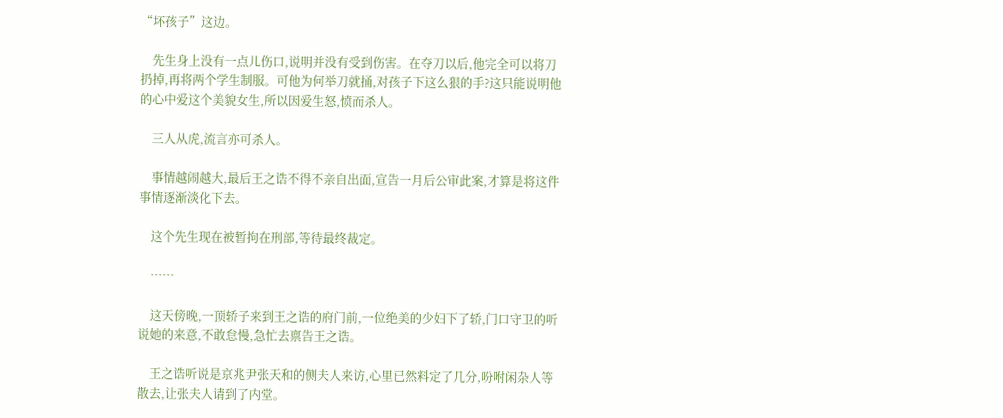“坏孩子”这边。

    先生身上没有一点儿伤口,说明并没有受到伤害。在夺刀以后,他完全可以将刀扔掉,再将两个学生制服。可他为何举刀就捅,对孩子下这么狠的手?这只能说明他的心中爱这个美貌女生,所以因爱生怒,愤而杀人。

    三人从虎,流言亦可杀人。

    事情越闹越大,最后王之诰不得不亲自出面,宣告一月后公审此案,才算是将这件事情逐渐淡化下去。

    这个先生现在被暂拘在刑部,等待最终裁定。

    ……

    这天傍晚,一顶轿子来到王之诰的府门前,一位绝美的少妇下了轿,门口守卫的听说她的来意,不敢怠慢,急忙去禀告王之诰。

    王之诰听说是京兆尹张天和的侧夫人来访,心里已然料定了几分,吩咐闲杂人等散去,让张夫人请到了内堂。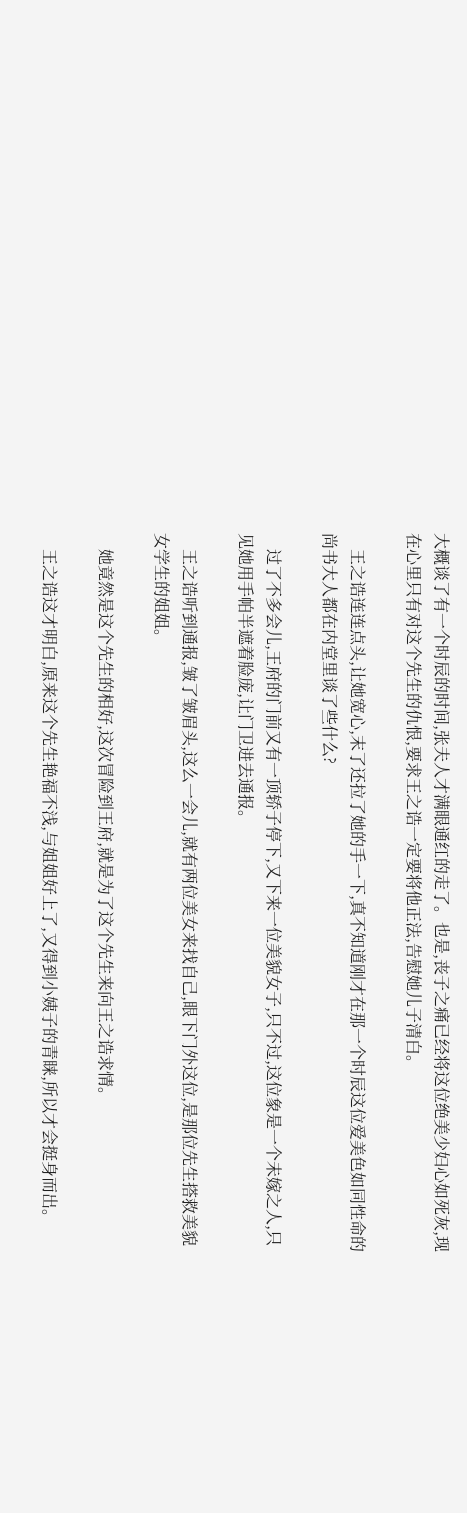大概谈了有一个时辰的时间,张夫人才满眼通红的走了。也是,丧子之痛已经将这位绝美少妇心如死灰,现在心里只有对这个先生的仇恨,要求王之诰一定要将他正法,告慰她儿子清白。

    王之诰连连点头,让她宽心,末了还拉了她的手一下,真不知道刚才在那一个时辰这位爱美色如同性命的尚书大人都在内堂里谈了些什么?

    过了不多会儿,王府的门前又有一顶轿子停下,又下来一位美貌女子,只不过,这位象是一个未嫁之人,只见她用手帕半遮着脸庞,让门卫进去通报。

    王之诰听到通报,皱了皱眉头,这么一会儿,就有两位美女来找自己,眼下门外这位,是那位先生搭救美貌女学生的姐姐。

    她竟然是这个先生的相好,这次冒险到王府,就是为了这个先生来向王之诰求情。

    王之诰这才明白,原来这个先生艳福不浅,与姐姐好上了,又得到小姨子的青睐,所以才会挺身而出。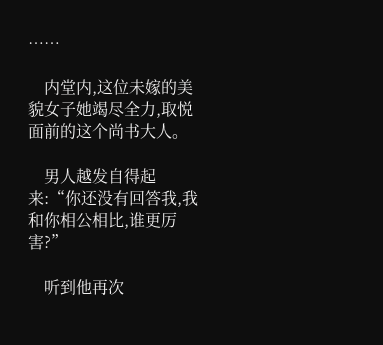……

    内堂内,这位未嫁的美貌女子她竭尽全力,取悦面前的这个尚书大人。

    男人越发自得起来:“你还没有回答我,我和你相公相比,谁更厉害?”

    听到他再次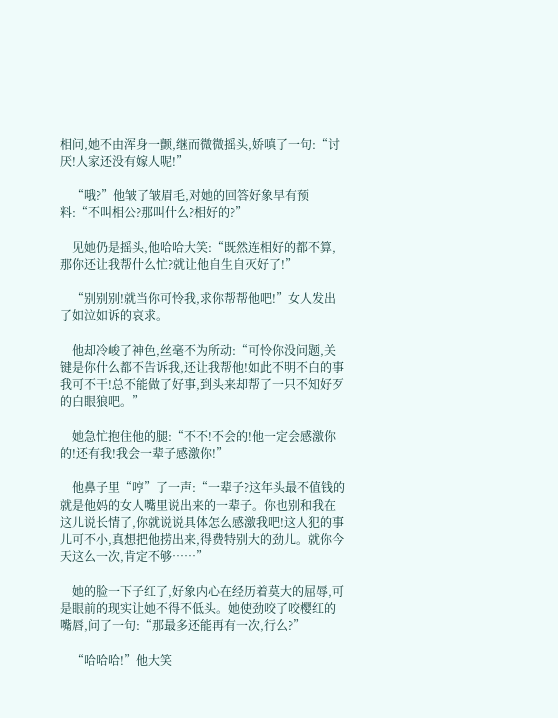相问,她不由浑身一颤,继而微微摇头,娇嗔了一句:“讨厌!人家还没有嫁人呢!”

    “哦?”他皱了皱眉毛,对她的回答好象早有预料:“不叫相公?那叫什么?相好的?”

    见她仍是摇头,他哈哈大笑:“既然连相好的都不算,那你还让我帮什么忙?就让他自生自灭好了!”

    “别别别!就当你可怜我,求你帮帮他吧!”女人发出了如泣如诉的哀求。

    他却冷峻了神色,丝毫不为所动:“可怜你没问题,关键是你什么都不告诉我,还让我帮他!如此不明不白的事我可不干!总不能做了好事,到头来却帮了一只不知好歹的白眼狼吧。”

    她急忙抱住他的腿:“不不!不会的!他一定会感激你的!还有我!我会一辈子感激你!”

    他鼻子里“哼”了一声:“一辈子?这年头最不值钱的就是他妈的女人嘴里说出来的一辈子。你也别和我在这儿说长情了,你就说说具体怎么感激我吧!这人犯的事儿可不小,真想把他捞出来,得费特别大的劲儿。就你今天这么一次,肯定不够……”

    她的脸一下子红了,好象内心在经历着莫大的屈辱,可是眼前的现实让她不得不低头。她使劲咬了咬樱红的嘴唇,问了一句:“那最多还能再有一次,行么?”

    “哈哈哈!”他大笑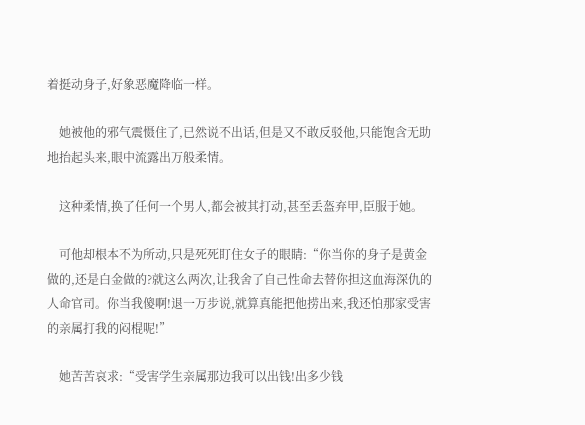着挺动身子,好象恶魔降临一样。

    她被他的邪气震慑住了,已然说不出话,但是又不敢反驳他,只能饱含无助地抬起头来,眼中流露出万般柔情。

    这种柔情,换了任何一个男人,都会被其打动,甚至丢盔弃甲,臣服于她。

    可他却根本不为所动,只是死死盯住女子的眼睛:“你当你的身子是黄金做的,还是白金做的?就这么两次,让我舍了自己性命去替你担这血海深仇的人命官司。你当我傻啊!退一万步说,就算真能把他捞出来,我还怕那家受害的亲属打我的闷棍呢!”

    她苦苦哀求:“受害学生亲属那边我可以出钱!出多少钱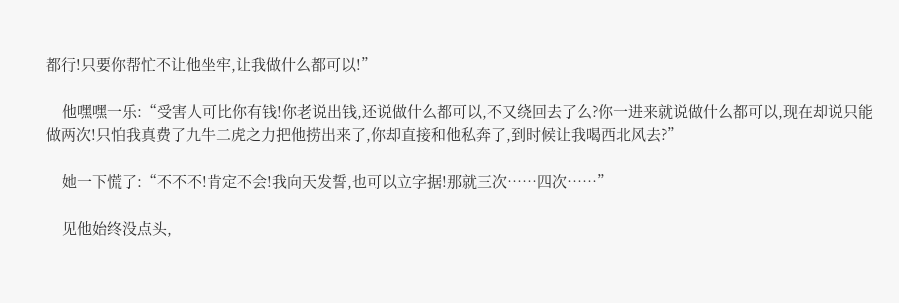都行!只要你帮忙不让他坐牢,让我做什么都可以!”

    他嘿嘿一乐:“受害人可比你有钱!你老说出钱,还说做什么都可以,不又绕回去了么?你一进来就说做什么都可以,现在却说只能做两次!只怕我真费了九牛二虎之力把他捞出来了,你却直接和他私奔了,到时候让我喝西北风去?”

    她一下慌了:“不不不!肯定不会!我向天发誓,也可以立字据!那就三次……四次……”

    见他始终没点头,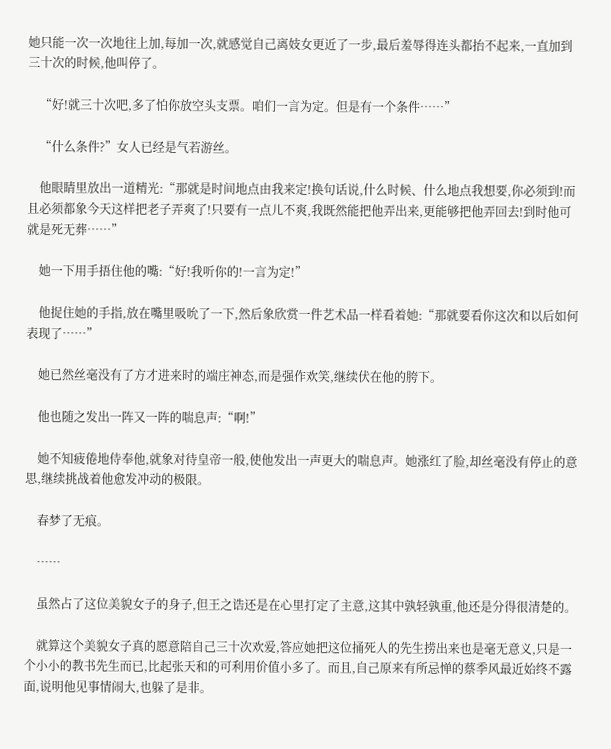她只能一次一次地往上加,每加一次,就感觉自己离妓女更近了一步,最后羞辱得连头都抬不起来,一直加到三十次的时候,他叫停了。

    “好!就三十次吧,多了怕你放空头支票。咱们一言为定。但是有一个条件……”

    “什么条件?”女人已经是气若游丝。

    他眼睛里放出一道精光:“那就是时间地点由我来定!换句话说,什么时候、什么地点我想要,你必须到!而且必须都象今天这样把老子弄爽了!只要有一点儿不爽,我既然能把他弄出来,更能够把他弄回去!到时他可就是死无葬……”

    她一下用手捂住他的嘴:“好!我听你的!一言为定!”

    他捉住她的手指,放在嘴里吸吮了一下,然后象欣赏一件艺术品一样看着她:“那就要看你这次和以后如何表现了……”

    她已然丝毫没有了方才进来时的端庄神态,而是强作欢笑,继续伏在他的胯下。

    他也随之发出一阵又一阵的喘息声:“啊!”

    她不知疲倦地侍奉他,就象对待皇帝一般,使他发出一声更大的喘息声。她涨红了脸,却丝毫没有停止的意思,继续挑战着他愈发冲动的极限。

    春梦了无痕。

    ……

    虽然占了这位美貌女子的身子,但王之诰还是在心里打定了主意,这其中孰轻孰重,他还是分得很清楚的。

    就算这个美貌女子真的愿意陪自己三十次欢爱,答应她把这位捅死人的先生捞出来也是毫无意义,只是一个小小的教书先生而已,比起张天和的可利用价值小多了。而且,自己原来有所忌惮的蔡季风最近始终不露面,说明他见事情闹大,也躲了是非。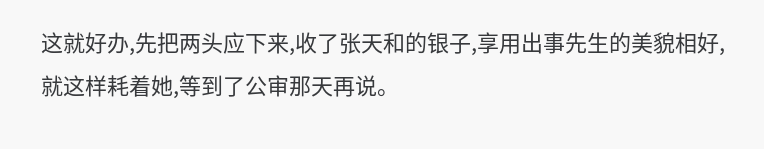这就好办,先把两头应下来,收了张天和的银子,享用出事先生的美貌相好,就这样耗着她,等到了公审那天再说。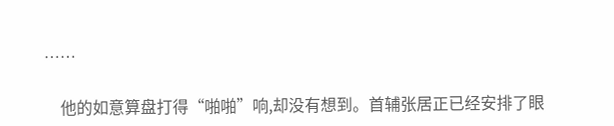……

    他的如意算盘打得“啪啪”响,却没有想到。首辅张居正已经安排了眼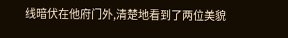线暗伏在他府门外,清楚地看到了两位美貌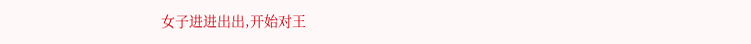女子进进出出,开始对王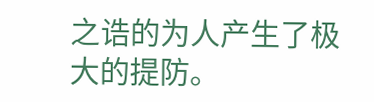之诰的为人产生了极大的提防。